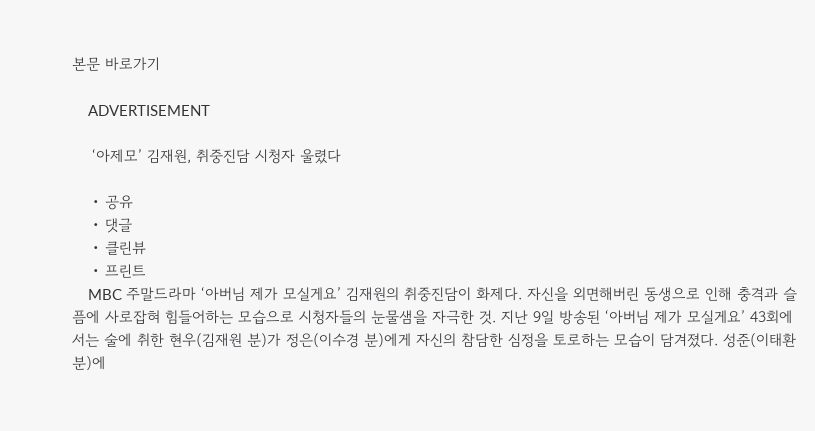본문 바로가기

    ADVERTISEMENT

    ‘아제모’ 김재원, 취중진담 시청자 울렸다

    • 공유
    • 댓글
    • 클린뷰
    • 프린트
    MBC 주말드라마 ‘아버님 제가 모실게요’ 김재원의 취중진담이 화제다. 자신을 외면해버린 동생으로 인해 충격과 슬픔에 사로잡혀 힘들어하는 모습으로 시청자들의 눈물샘을 자극한 것. 지난 9일 방송된 ‘아버님 제가 모실게요’ 43회에서는 술에 취한 현우(김재원 분)가 정은(이수경 분)에게 자신의 참담한 심정을 토로하는 모습이 담겨졌다. 성준(이태환 분)에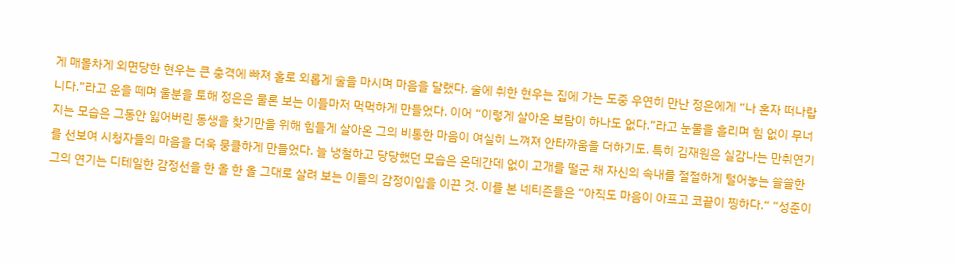게 매몰차게 외면당한 현우는 큰 충격에 빠져 홀로 외롭게 술을 마시며 마음을 달랬다. 술에 취한 현우는 집에 가는 도중 우연히 만난 정은에게 “나 혼자 떠나랍니다.”라고 운을 떼며 울분을 토해 정은은 물론 보는 이들마저 먹먹하게 만들었다. 이어 “이렇게 살아온 보람이 하나도 없다.”라고 눈물을 흘리며 힘 없이 무너지는 모습은 그동안 잃어버린 동생을 찾기만을 위해 힘들게 살아온 그의 비통한 마음이 여실히 느껴져 안타까움을 더하기도. 특히 김재원은 실감나는 만취연기를 선보여 시청자들의 마음을 더욱 뭉클하게 만들었다. 늘 냉철하고 당당했던 모습은 온데간데 없이 고개를 떨군 채 자신의 속내를 절절하게 털어놓는 쓸쓸한 그의 연기는 디테일한 감정선을 한 올 한 올 그대로 살려 보는 이들의 감정이입을 이끈 것. 이를 본 네티즌들은 “아직도 마음이 아프고 코끝이 찡하다.“ “성준이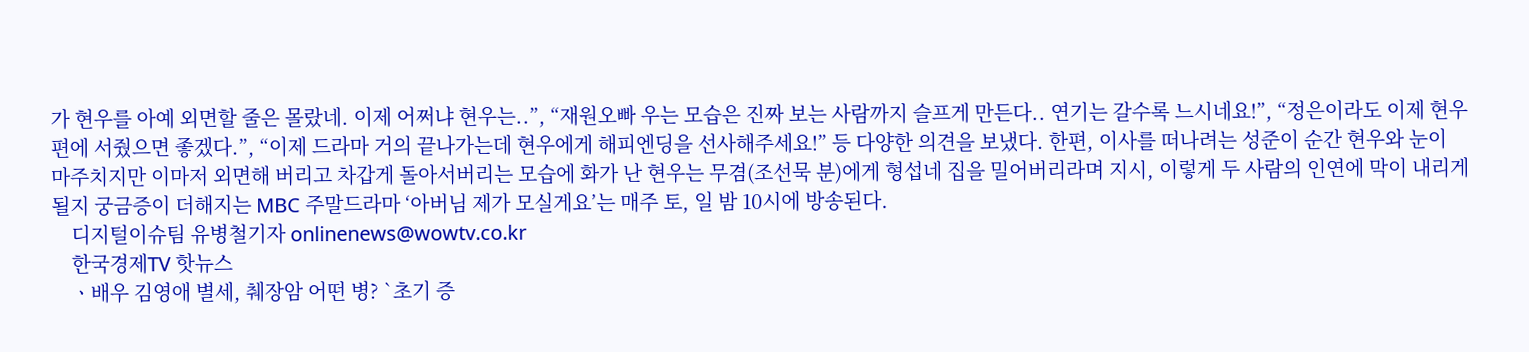가 현우를 아예 외면할 줄은 몰랐네. 이제 어쩌냐 현우는..”, “재원오빠 우는 모습은 진짜 보는 사람까지 슬프게 만든다.. 연기는 갈수록 느시네요!”, “정은이라도 이제 현우편에 서줬으면 좋겠다.”, “이제 드라마 거의 끝나가는데 현우에게 해피엔딩을 선사해주세요!” 등 다양한 의견을 보냈다. 한편, 이사를 떠나려는 성준이 순간 현우와 눈이 마주치지만 이마저 외면해 버리고 차갑게 돌아서버리는 모습에 화가 난 현우는 무겸(조선묵 분)에게 형섭네 집을 밀어버리라며 지시, 이렇게 두 사람의 인연에 막이 내리게 될지 궁금증이 더해지는 MBC 주말드라마 ‘아버님 제가 모실게요’는 매주 토, 일 밤 10시에 방송된다.
    디지털이슈팀 유병철기자 onlinenews@wowtv.co.kr
    한국경제TV 핫뉴스
    ㆍ배우 김영애 별세, 췌장암 어떤 병? `초기 증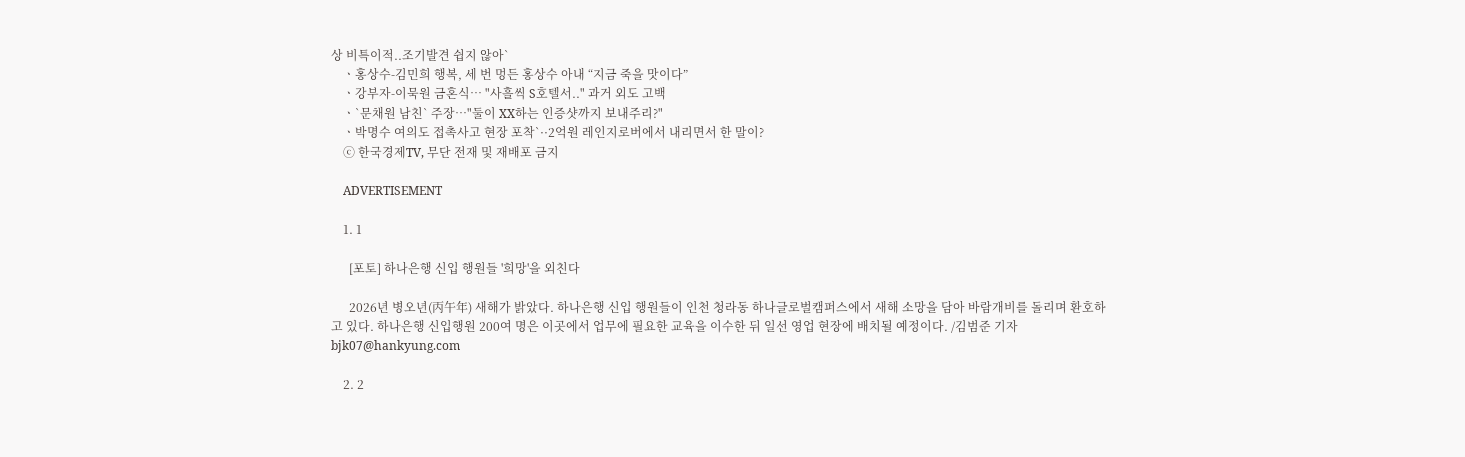상 비특이적..조기발견 쉽지 않아`
    ㆍ홍상수-김민희 행복, 세 번 멍든 홍상수 아내 “지금 죽을 맛이다”
    ㆍ강부자-이묵원 금혼식… "사흘씩 S호텔서.." 과거 외도 고백
    ㆍ`문채원 남친` 주장…"둘이 XX하는 인증샷까지 보내주리?"
    ㆍ박명수 여의도 접촉사고 현장 포착`··2억원 레인지로버에서 내리면서 한 말이?
    ⓒ 한국경제TV, 무단 전재 및 재배포 금지

    ADVERTISEMENT

    1. 1

      [포토] 하나은행 신입 행원들 '희망'을 외친다

      2026년 병오년(丙午年) 새해가 밝았다. 하나은행 신입 행원들이 인천 청라동 하나글로벌캠퍼스에서 새해 소망을 담아 바람개비를 돌리며 환호하고 있다. 하나은행 신입행원 200여 명은 이곳에서 업무에 필요한 교육을 이수한 뒤 일선 영업 현장에 배치될 예정이다. /김범준 기자 bjk07@hankyung.com

    2. 2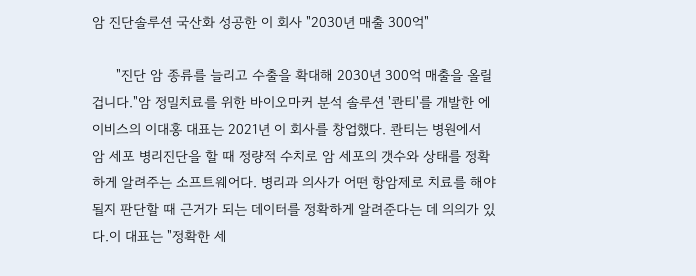암 진단솔루션 국산화 성공한 이 회사 "2030년 매출 300억"

      "진단 암 종류를 늘리고 수출을 확대해 2030년 300억 매출을 올릴 겁니다."암 정밀치료를 위한 바이오마커 분석 솔루션 '콴티'를 개발한 에이비스의 이대홍 대표는 2021년 이 회사를 창업했다. 콴티는 병원에서 암 세포 병리진단을 할 때 정량적 수치로 암 세포의 갯수와 상태를 정확하게 알려주는 소프트웨어다. 병리과 의사가 어떤 항암제로 치료를 해야될지 판단할 때 근거가 되는 데이터를 정확하게 알려준다는 데 의의가 있다.이 대표는 "정확한 세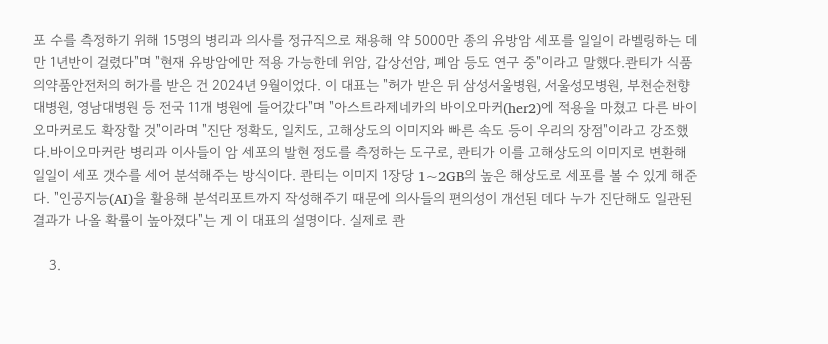포 수를 측정하기 위해 15명의 병리과 의사를 정규직으로 채용해 약 5000만 종의 유방암 세포를 일일이 라벨링하는 데만 1년반이 걸렸다"며 "현재 유방암에만 적용 가능한데 위암, 갑상선암, 폐암 등도 연구 중"이라고 말했다.콴티가 식품의약품안전처의 허가를 받은 건 2024년 9월이었다. 이 대표는 "허가 받은 뒤 삼성서울병원, 서울성모병원, 부천순천향대병원, 영남대병원 등 전국 11개 병원에 들어갔다"며 "아스트라제네카의 바이오마커(her2)에 적용을 마쳤고 다른 바이오마커로도 확장할 것"이라며 "진단 정확도, 일치도, 고해상도의 이미지와 빠른 속도 등이 우리의 장점"이라고 강조했다.바이오마커란 병리과 이사들이 암 세포의 발현 정도를 측정하는 도구로, 콴티가 이를 고해상도의 이미지로 변환해 일일이 세포 갯수를 세어 분석해주는 방식이다. 콴티는 이미지 1장당 1~2GB의 높은 해상도로 세포를 볼 수 있게 해준다. "인공지능(AI)을 활용해 분석리포트까지 작성해주기 때문에 의사들의 편의성이 개선된 데다 누가 진단해도 일관된 결과가 나올 확률이 높아졌다"는 게 이 대표의 설명이다. 실제로 콴

    3.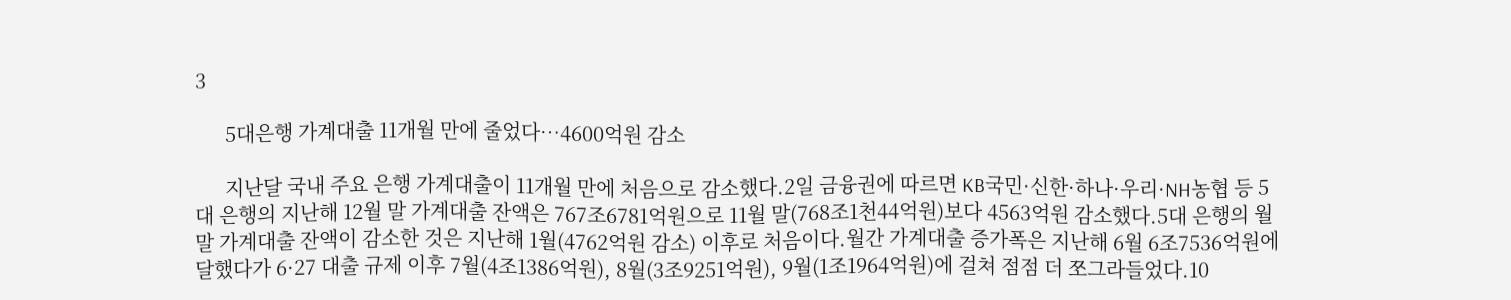3

      5대은행 가계대출 11개월 만에 줄었다…4600억원 감소

      지난달 국내 주요 은행 가계대출이 11개월 만에 처음으로 감소했다.2일 금융권에 따르면 KB국민·신한·하나·우리·NH농협 등 5대 은행의 지난해 12월 말 가계대출 잔액은 767조6781억원으로 11월 말(768조1천44억원)보다 4563억원 감소했다.5대 은행의 월말 가계대출 잔액이 감소한 것은 지난해 1월(4762억원 감소) 이후로 처음이다.월간 가계대출 증가폭은 지난해 6월 6조7536억원에 달했다가 6·27 대출 규제 이후 7월(4조1386억원), 8월(3조9251억원), 9월(1조1964억원)에 걸쳐 점점 더 쪼그라들었다.10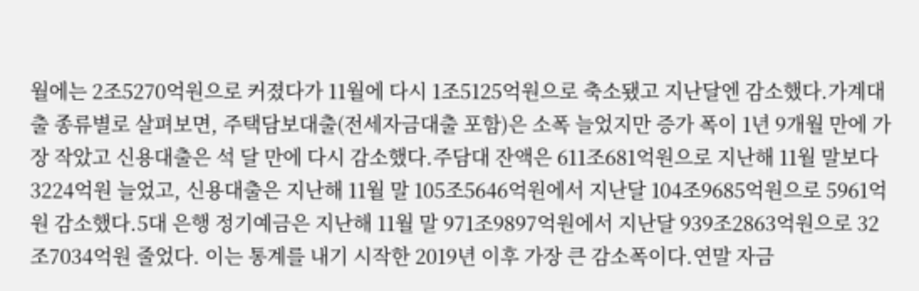월에는 2조5270억원으로 커졌다가 11월에 다시 1조5125억원으로 축소됐고 지난달엔 감소했다.가계대출 종류별로 살펴보면, 주택담보대출(전세자금대출 포함)은 소폭 늘었지만 증가 폭이 1년 9개월 만에 가장 작았고 신용대출은 석 달 만에 다시 감소했다.주담대 잔액은 611조681억원으로 지난해 11월 말보다 3224억원 늘었고, 신용대출은 지난해 11월 말 105조5646억원에서 지난달 104조9685억원으로 5961억원 감소했다.5대 은행 정기예금은 지난해 11월 말 971조9897억원에서 지난달 939조2863억원으로 32조7034억원 줄었다. 이는 통계를 내기 시작한 2019년 이후 가장 큰 감소폭이다.연말 자금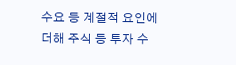수요 등 계절적 요인에 더해 주식 등 투자 수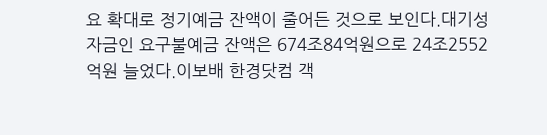요 확대로 정기예금 잔액이 줄어든 것으로 보인다.대기성 자금인 요구불예금 잔액은 674조84억원으로 24조2552억원 늘었다.이보배 한경닷컴 객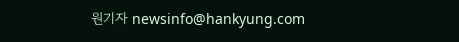원기자 newsinfo@hankyung.com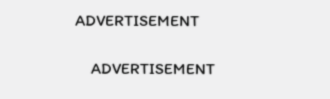ADVERTISEMENT

    ADVERTISEMENT